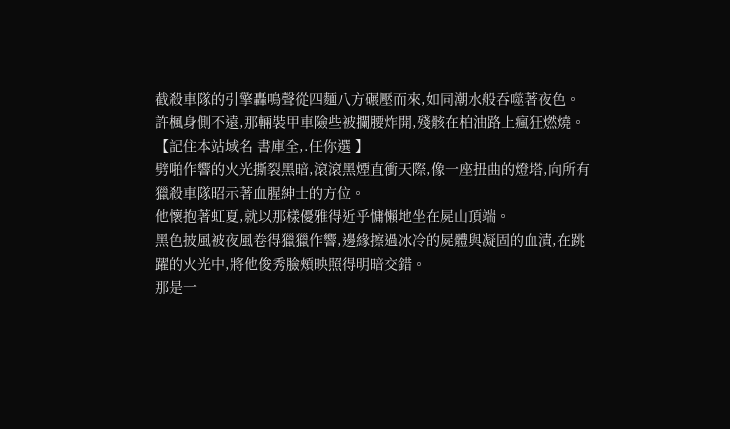截殺車隊的引擎轟鳴聲從四麵八方碾壓而來,如同潮水般吞噬著夜色。
許楓身側不遠,那輛裝甲車險些被攔腰炸開,殘骸在柏油路上瘋狂燃燒。 【記住本站域名 書庫全,.任你選 】
劈啪作響的火光撕裂黑暗,滾滾黑煙直衝天際,像一座扭曲的燈塔,向所有獵殺車隊昭示著血腥紳士的方位。
他懷抱著虹夏,就以那樣優雅得近乎慵懶地坐在屍山頂端。
黑色披風被夜風卷得獵獵作響,邊緣擦過冰冷的屍體與凝固的血漬,在跳躍的火光中,將他俊秀臉頰映照得明暗交錯。
那是一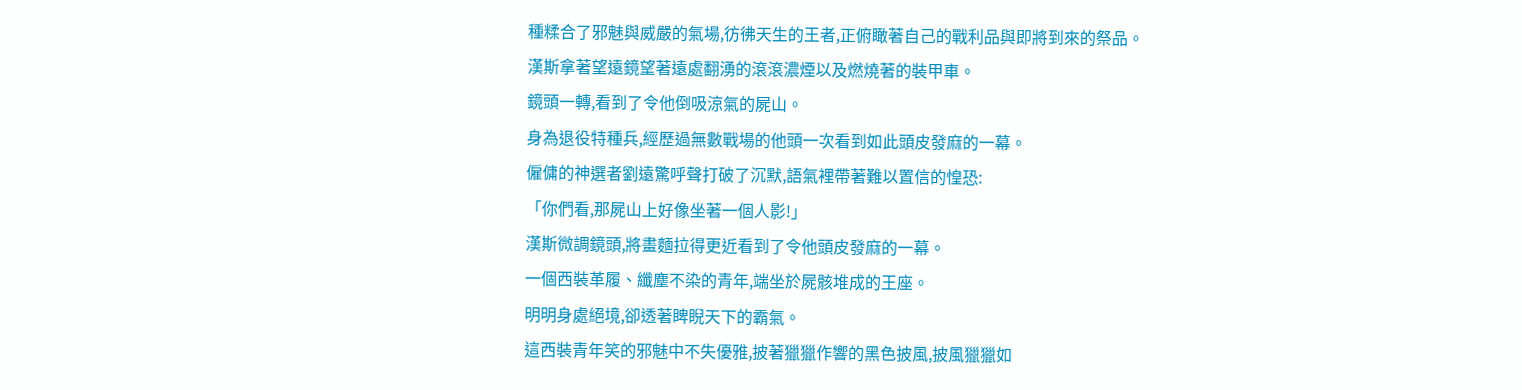種糅合了邪魅與威嚴的氣場,彷彿天生的王者,正俯瞰著自己的戰利品與即將到來的祭品。
漢斯拿著望遠鏡望著遠處翻湧的滾滾濃煙以及燃燒著的裝甲車。
鏡頭一轉,看到了令他倒吸涼氣的屍山。
身為退役特種兵,經歷過無數戰場的他頭一次看到如此頭皮發麻的一幕。
僱傭的神選者劉遠驚呼聲打破了沉默,語氣裡帶著難以置信的惶恐:
「你們看,那屍山上好像坐著一個人影!」
漢斯微調鏡頭,將畫麵拉得更近看到了令他頭皮發麻的一幕。
一個西裝革履、纖塵不染的青年,端坐於屍骸堆成的王座。
明明身處絕境,卻透著睥睨天下的霸氣。
這西裝青年笑的邪魅中不失優雅,披著獵獵作響的黑色披風,披風獵獵如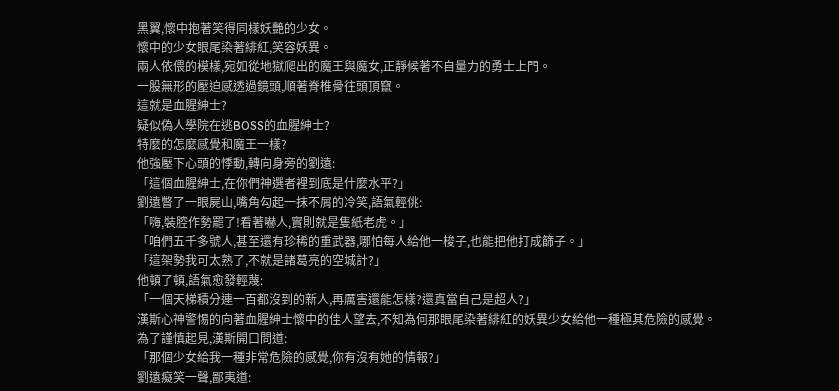黑翼,懷中抱著笑得同樣妖艷的少女。
懷中的少女眼尾染著緋紅,笑容妖異。
兩人依偎的模樣,宛如從地獄爬出的魔王與魔女,正靜候著不自量力的勇士上門。
一股無形的壓迫感透過鏡頭,順著脊椎骨往頭頂竄。
這就是血腥紳士?
疑似偽人學院在逃BOSS的血腥紳士?
特麼的怎麼感覺和魔王一樣?
他強壓下心頭的悸動,轉向身旁的劉遠:
「這個血腥紳士,在你們神選者裡到底是什麼水平?」
劉遠瞥了一眼屍山,嘴角勾起一抹不屑的冷笑,語氣輕佻:
「嗨,裝腔作勢罷了!看著嚇人,實則就是隻紙老虎。」
「咱們五千多號人,甚至還有珍稀的重武器,哪怕每人給他一梭子,也能把他打成篩子。」
「這架勢我可太熟了,不就是諸葛亮的空城計?」
他頓了頓,語氣愈發輕蔑:
「一個天梯積分連一百都沒到的新人,再厲害還能怎樣?還真當自己是超人?」
漢斯心神警惕的向著血腥紳士懷中的佳人望去,不知為何那眼尾染著緋紅的妖異少女給他一種極其危險的感覺。
為了謹慎起見,漢斯開口問道:
「那個少女給我一種非常危險的感覺,你有沒有她的情報?」
劉遠癡笑一聲,鄙夷道: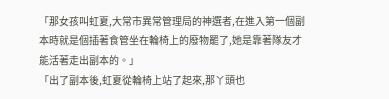「那女孩叫虹夏,大常市異常管理局的神選者,在進入第一個副本時就是個插著食管坐在輪椅上的廢物罷了,她是靠著隊友才能活著走出副本的。」
「出了副本後,虹夏從輪椅上站了起來,那丫頭也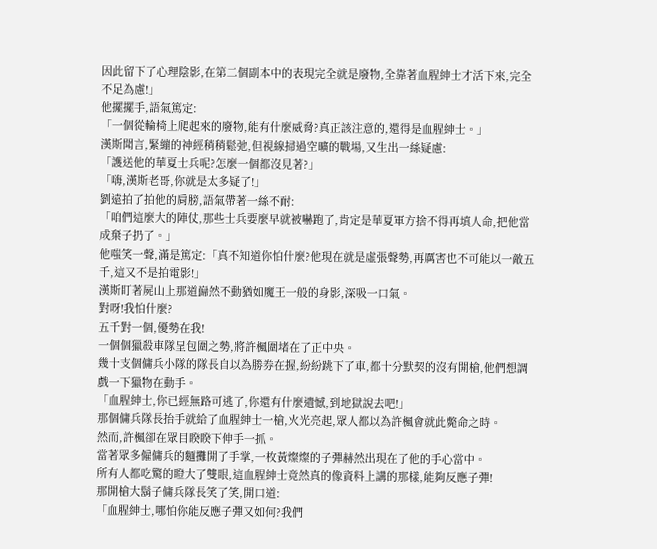因此留下了心理陰影,在第二個副本中的表現完全就是廢物,全靠著血腥紳士才活下來,完全不足為慮!」
他擺擺手,語氣篤定:
「一個從輪椅上爬起來的廢物,能有什麼威脅?真正該注意的,還得是血腥紳士。」
漢斯聞言,緊繃的神經稍稍鬆弛,但視線掃過空曠的戰場,又生出一絲疑慮:
「護送他的華夏士兵呢?怎麼一個都沒見著?」
「嗨,漢斯老哥,你就是太多疑了!」
劉遠拍了拍他的肩膀,語氣帶著一絲不耐:
「咱們這麼大的陣仗,那些士兵要麼早就被嚇跑了,肯定是華夏軍方捨不得再填人命,把他當成棄子扔了。」
他嗤笑一聲,滿是篤定:「真不知道你怕什麼?他現在就是虛張聲勢,再厲害也不可能以一敵五千,這又不是拍電影!」
漢斯盯著屍山上那道巋然不動猶如魔王一般的身影,深吸一口氣。
對呀!我怕什麼?
五千對一個,優勢在我!
一個個獵殺車隊呈包圍之勢,將許楓圍堵在了正中央。
幾十支個傭兵小隊的隊長自以為勝券在握,紛紛跳下了車,都十分默契的沒有開槍,他們想調戲一下獵物在動手。
「血腥紳士,你已經無路可逃了,你還有什麼遺憾,到地獄說去吧!」
那個傭兵隊長抬手就給了血腥紳士一槍,火光亮起,眾人都以為許楓會就此斃命之時。
然而,許楓卻在眾目睽睽下伸手一抓。
當著眾多僱傭兵的麵攤開了手掌,一枚黃燦燦的子彈赫然出現在了他的手心當中。
所有人都吃驚的瞪大了雙眼,這血腥紳士竟然真的像資料上講的那樣,能夠反應子彈!
那開槍大鬍子傭兵隊長笑了笑,開口道:
「血腥紳士,哪怕你能反應子彈又如何?我們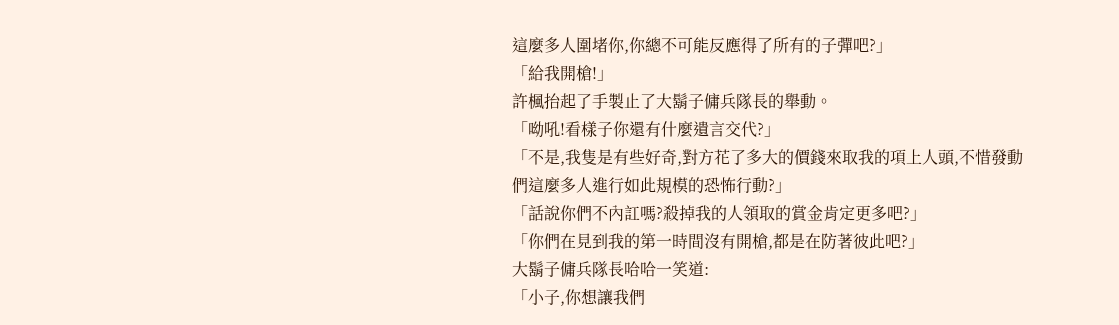這麼多人圍堵你,你總不可能反應得了所有的子彈吧?」
「給我開槍!」
許楓抬起了手製止了大鬍子傭兵隊長的舉動。
「呦吼!看樣子你還有什麼遺言交代?」
「不是,我隻是有些好奇,對方花了多大的價錢來取我的項上人頭,不惜發動們這麼多人進行如此規模的恐怖行動?」
「話說你們不內訌嗎?殺掉我的人領取的賞金肯定更多吧?」
「你們在見到我的第一時間沒有開槍,都是在防著彼此吧?」
大鬍子傭兵隊長哈哈一笑道:
「小子,你想讓我們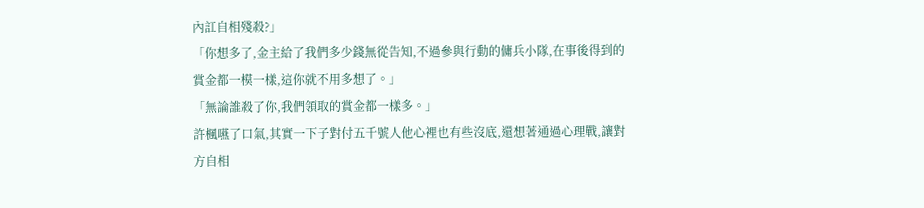內訌自相殘殺?」
「你想多了,金主給了我們多少錢無從告知,不過參與行動的傭兵小隊,在事後得到的賞金都一模一樣,這你就不用多想了。」
「無論誰殺了你,我們領取的賞金都一樣多。」
許楓嚥了口氣,其實一下子對付五千號人他心裡也有些沒底,還想著通過心理戰,讓對方自相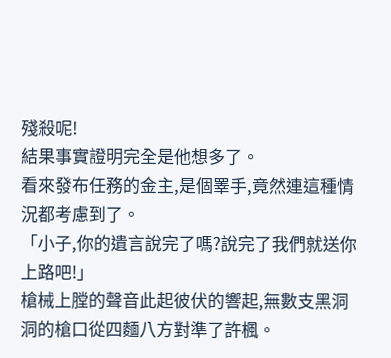殘殺呢!
結果事實證明完全是他想多了。
看來發布任務的金主,是個睪手,竟然連這種情況都考慮到了。
「小子,你的遺言說完了嗎?說完了我們就送你上路吧!」
槍械上膛的聲音此起彼伏的響起,無數支黑洞洞的槍口從四麵八方對準了許楓。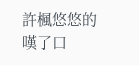許楓悠悠的嘆了口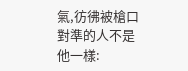氣,彷彿被槍口對準的人不是他一樣: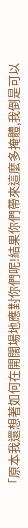「原本我還想著如何在開闊場地應對你們呢!結果你們帶來這麼多掩體,我倒是可以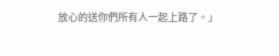放心的送你們所有人一起上路了。」